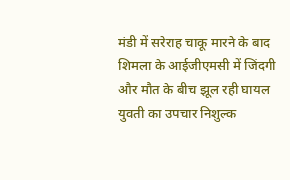मंडी में सरेराह चाकू मारने के बाद शिमला के आईजीएमसी में जिंदगी और मौत के बीच झूल रही घायल युवती का उपचार निशुल्क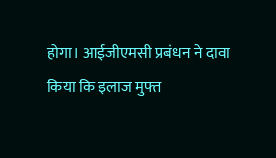होगा। आईजीएमसी प्रबंधन ने दावा किया कि इलाज मुफ्त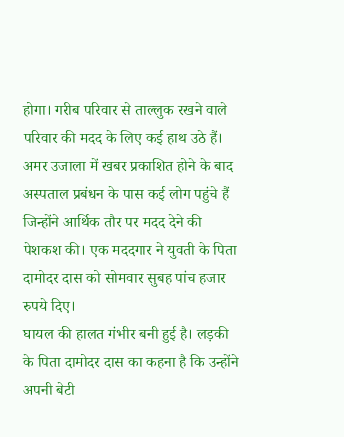होगा। गरीब परिवार से ताल्लुक रखने वाले परिवार की मदद के लिए कई हाथ उठे हैं।
अमर उजाला में खबर प्रकाशित होने के बाद अस्पताल प्रबंधन के पास कई लोग पहुंचे हैं जिन्होंने आर्थिक तौर पर मदद देने की पेशकश की। एक मददगार ने युवती के पिता दामोदर दास को सोमवार सुबह पांच हजार रुपये दिए।
घायल की हालत गंभीर बनी हुई है। लड़की के पिता दामोदर दास का कहना है कि उन्होंने अपनी बेटी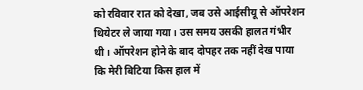को रविवार रात को देखा, जब उसे आईसीयू से ऑपरेशन थियेटर ले जाया गया। उस समय उसकी हालत गंभीर थी। ऑपरेशन होने के बाद दोपहर तक नहीं देख पाया कि मेरी बिटिया किस हाल में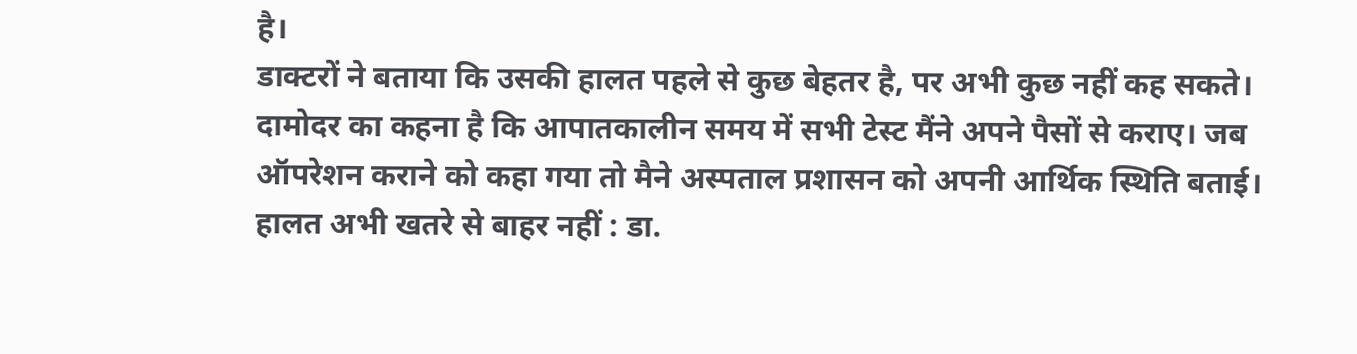है।
डाक्टरों ने बताया कि उसकी हालत पहले से कुछ बेहतर है, पर अभी कुछ नहीं कह सकते। दामोदर का कहना है कि आपातकालीन समय में सभी टेस्ट मैंने अपने पैसों से कराए। जब ऑपरेशन कराने को कहा गया तो मैने अस्पताल प्रशासन को अपनी आर्थिक स्थिति बताई।
हालत अभी खतरे से बाहर नहीं : डा.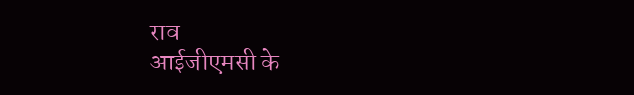राव
आईजीएमसी के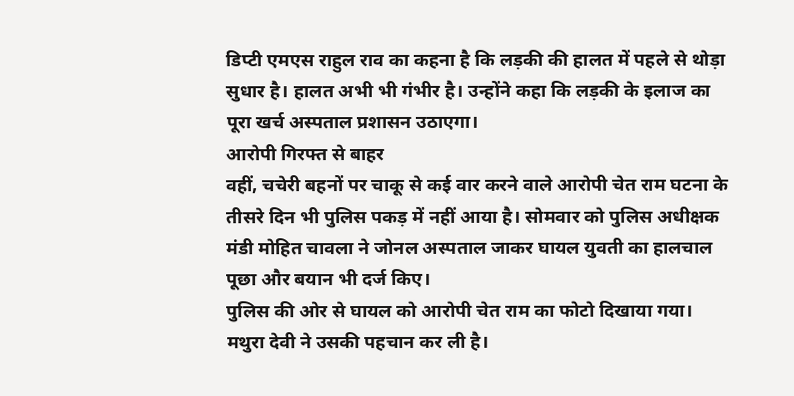डिप्टी एमएस राहुल राव का कहना है कि लड़की की हालत में पहले से थोड़ा सुधार है। हालत अभी भी गंभीर है। उन्होंने कहा कि लड़की के इलाज का पूरा खर्च अस्पताल प्रशासन उठाएगा।
आरोपी गिरफ्त से बाहर
वहीं, चचेरी बहनों पर चाकू से कई वार करने वाले आरोपी चेत राम घटना के तीसरे दिन भी पुलिस पकड़ में नहीं आया है। सोमवार को पुलिस अधीक्षक मंडी मोहित चावला ने जोनल अस्पताल जाकर घायल युवती का हालचाल पूछा और बयान भी दर्ज किए।
पुलिस की ओर से घायल को आरोपी चेत राम का फोटो दिखाया गया। मथुरा देवी ने उसकी पहचान कर ली है।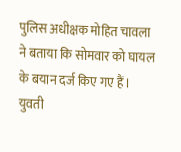पुलिस अधीक्षक मोहित चावला ने बताया कि सोमवार को घायल के बयान दर्ज किए गए हैं। युवती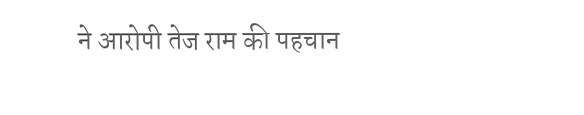ने आरोपी तेज राम की पहचान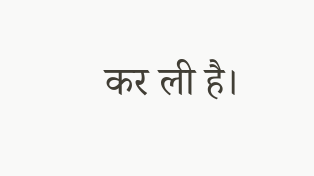कर ली है।